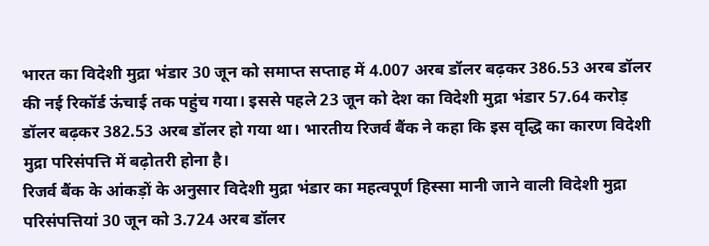भारत का विदेशी मुद्रा भंडार 30 जून को समाप्त सप्ताह में 4.007 अरब डॉलर बढ़कर 386.53 अरब डॉलर की नई रिकॉर्ड ऊंचाई तक पहुंच गया। इससे पहले 23 जून को देश का विदेशी मुद्रा भंडार 57.64 करोड़ डॉलर बढ़कर 382.53 अरब डॉलर हो गया था। भारतीय रिजर्व बैंक ने कहा कि इस वृद्धि का कारण विदेशी मुद्रा परिसंपत्ति में बढ़ोतरी होना है।
रिजर्व बैंक के आंकड़ों के अनुसार विदेशी मुद्रा भंडार का महत्वपूर्ण हिस्सा मानी जाने वाली विदेशी मुद्रा परिसंपत्तियां 30 जून को 3.724 अरब डॉलर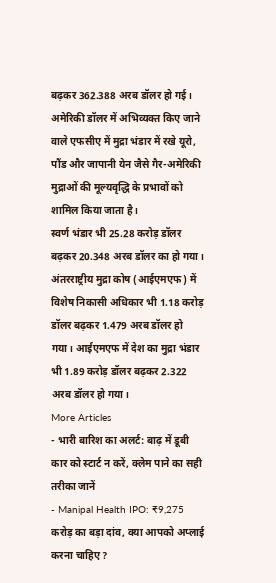बढ़कर 362.388 अरब डॉलर हो गई। अमेरिकी डॉलर में अभिव्यक्त किए जाने वाले एफसीए में मुद्रा भंडार में रखे यूरो, पौंड और जापानी येन जैसे गैर-अमेरिकी मुद्राओं की मूल्यवृद्धि के प्रभावों को शामिल किया जाता है।
स्वर्ण भंडार भी 25.28 करोड़ डॉलर बढ़कर 20.348 अरब डॉलर का हो गया। अंतरराष्ट्रीय मुद्रा कोष (आईएमएफ) में विशेष निकासी अधिकार भी 1.18 करोड़ डॉलर बढ़कर 1.479 अरब डॉलर हो गया। आईएमएफ में देश का मुद्रा भंडार भी 1.89 करोड़ डॉलर बढ़कर 2.322 अरब डॉलर हो गया।
More Articles
- भारी बारिश का अलर्ट: बाढ़ में डूबी कार को स्टार्ट न करें, क्लेम पाने का सही तरीका जानें
- Manipal Health IPO: ₹9,275 करोड़ का बड़ा दांव, क्या आपको अप्लाई करना चाहिए?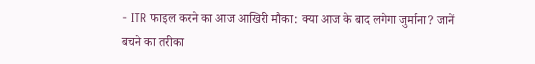- ITR फाइल करने का आज आखिरी मौका: क्या आज के बाद लगेगा जुर्माना? जानें बचने का तरीका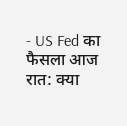- US Fed का फैसला आज रात: क्या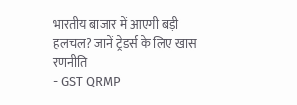भारतीय बाजार में आएगी बड़ी हलचल? जानें ट्रेडर्स के लिए खास रणनीति
- GST QRMP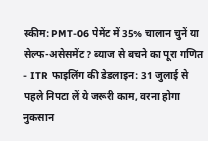स्कीम: PMT-06 पेमेंट में 35% चालान चुनें या सेल्फ-असेसमेंट? ब्याज से बचने का पूरा गणित
- ITR फाइलिंग की डेडलाइन: 31 जुलाई से पहले निपटा लें ये जरूरी काम, वरना होगा नुकसान